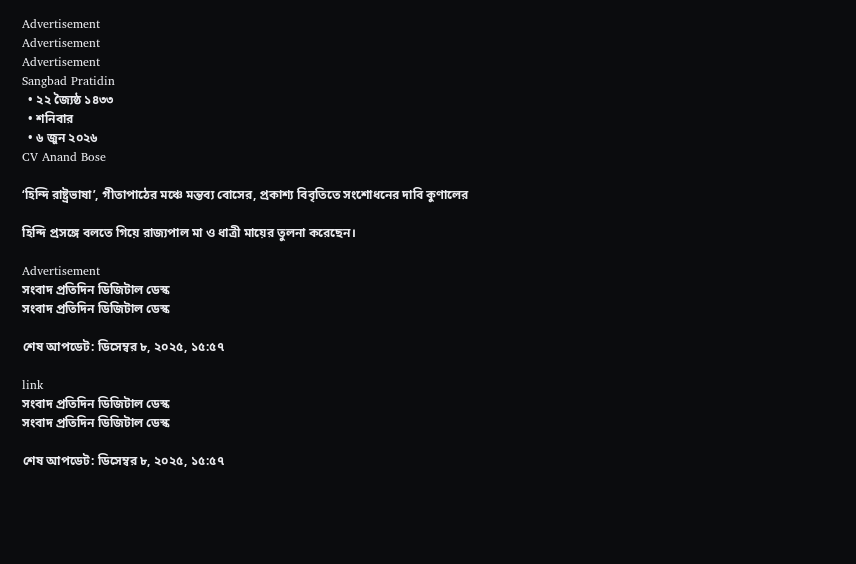Advertisement
Advertisement
Advertisement
Sangbad Pratidin
  • ২২ জ্যৈষ্ঠ ১৪৩৩
  • শনিবার
  • ৬ জুন ২০২৬
CV Anand Bose

‘হিন্দি রাষ্ট্রভাষা’, গীতাপাঠের মঞ্চে মন্তব্য বোসের, প্রকাশ্য বিবৃতিতে সংশোধনের দাবি কুণালের

হিন্দি প্রসঙ্গে বলতে গিয়ে রাজ্যপাল মা ও ধাত্রী মায়ের তুলনা করেছেন।

Advertisement
সংবাদ প্রতিদিন ডিজিটাল ডেস্ক
সংবাদ প্রতিদিন ডিজিটাল ডেস্ক

শেষ আপডেট: ডিসেম্বর ৮, ২০২৫, ১৫:৫৭

link
সংবাদ প্রতিদিন ডিজিটাল ডেস্ক
সংবাদ প্রতিদিন ডিজিটাল ডেস্ক

শেষ আপডেট: ডিসেম্বর ৮, ২০২৫, ১৫:৫৭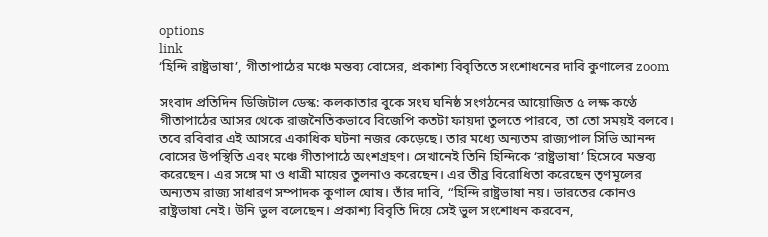options
link
‘হিন্দি রাষ্ট্রভাষা’, গীতাপাঠের মঞ্চে মন্তব্য বোসের, প্রকাশ্য বিবৃতিতে সংশোধনের দাবি কুণালের zoom

সংবাদ প্রতিদিন ডিজিটাল ডেস্ক: কলকাতার বুকে সংঘ ঘনিষ্ঠ সংগঠনের আয়োজিত ৫ লক্ষ কণ্ঠে গীতাপাঠের আসর থেকে রাজনৈতিকভাবে বিজেপি কতটা ফায়দা তুলতে পারবে, তা তো সময়ই বলবে। তবে রবিবার এই আসরে একাধিক ঘটনা নজর কেড়েছে। তার মধ্যে অন্যতম রাজ্যপাল সিভি আনন্দ বোসের উপস্থিতি এবং মঞ্চে গীতাপাঠে অংশগ্রহণ। সেখানেই তিনি হিন্দিকে ‘রাষ্ট্রভাষা’ হিসেবে মন্তব্য করেছেন। এর সঙ্গে মা ও ধাত্রী মায়ের তুলনাও করেছেন। এর তীব্র বিরোধিতা করেছেন তৃণমূলের অন্যতম রাজ্য সাধারণ সম্পাদক কুণাল ঘোষ। তাঁর দাবি, “হিন্দি রাষ্ট্রভাষা নয়। ভারতের কোনও রাষ্ট্রভাষা নেই। উনি ভুল বলেছেন। প্রকাশ্য বিবৃতি দিয়ে সেই ভুল সংশোধন করবেন,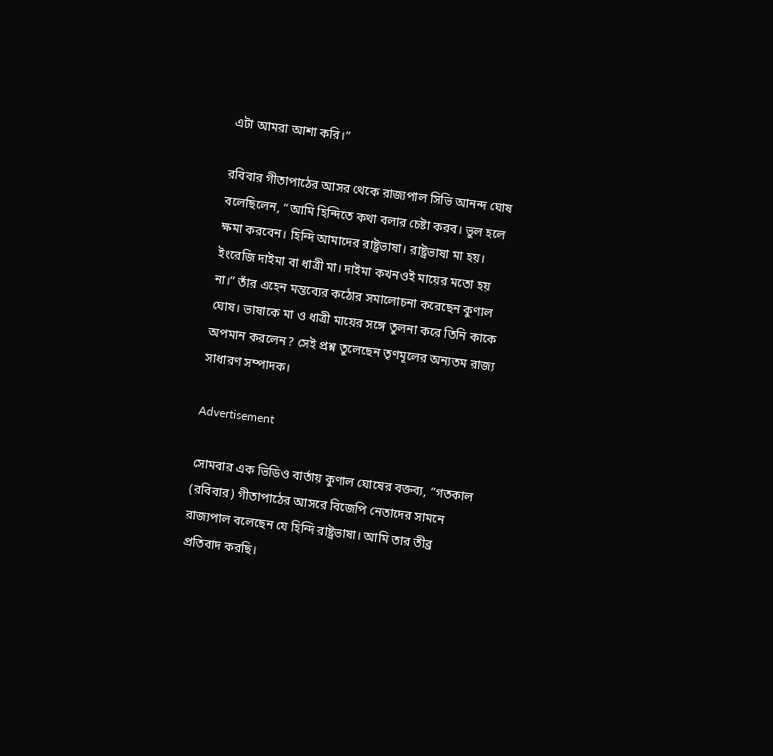এটা আমরা আশা করি।”

রবিবার গীতাপাঠের আসর থেকে রাজ্যপাল সিভি আনন্দ ঘোষ বলেছিলেন, “আমি হিন্দিতে কথা বলার চেষ্টা করব। ভুল হলে ক্ষমা করবেন। হিন্দি আমাদের রাষ্ট্রভাষা। রাষ্ট্রভাষা মা হয়। ইংরেজি দাইমা বা ধাত্রী মা। দাইমা কখনওই মায়ের মতো হয় না।” তাঁর এহেন মন্তব্যের কঠোর সমালোচনা করেছেন কুণাল ঘোষ। ভাষাকে মা ও ধাত্রী মায়ের সঙ্গে তুলনা করে তিনি কাকে অপমান করলেন? সেই প্রশ্ন তুলেছেন তৃণমূলের অন্যতম রাজ্য সাধারণ সম্পাদক।

Advertisement

সোমবার এক ভিডিও বার্তায় কুণাল ঘোষের বক্তব্য, ”গতকাল (রবিবার) গীতাপাঠের আসরে বিজেপি নেতাদের সামনে রাজ্যপাল বলেছেন যে হিন্দি রাষ্ট্রভাষা। আমি তার তীব্র প্রতিবাদ করছি।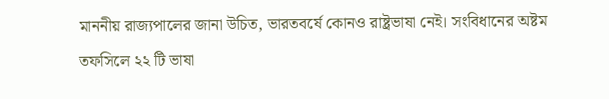মাননীয় রাজ্যপালের জানা উচিত, ভারতবর্ষে কোনও রাষ্ট্রভাষা নেই। সংবিধানের অষ্টম তফসিলে ২২ টি ভাষা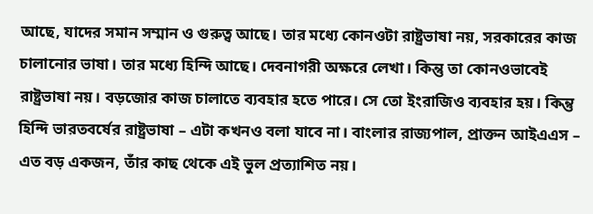আছে, যাদের সমান সম্মান ও গুরুত্ব আছে। তার মধ্যে কোনওটা রাষ্ট্রভাষা নয়, সরকারের কাজ চালানোর ভাষা। তার মধ্যে হিন্দি আছে। দেবনাগরী অক্ষরে লেখা। কিন্তু তা কোনওভাবেই রাষ্ট্রভাষা নয়। বড়জোর কাজ চালাতে ব্যবহার হতে পারে। সে তো ইংরাজিও ব্যবহার হয়। কিন্তু হিন্দি ভারতবর্ষের রাষ্ট্রভাষা – এটা কখনও বলা যাবে না। বাংলার রাজ্যপাল, প্রাক্তন আইএএস – এত বড় একজন, তাঁর কাছ থেকে এই ভুল প্রত্যাশিত নয়।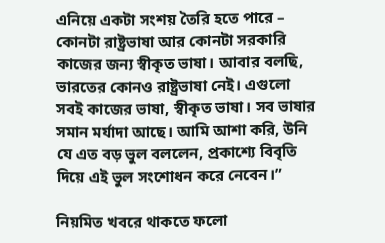এনিয়ে একটা সংশয় তৈরি হতে পারে – কোনটা রাষ্ট্রভাষা আর কোনটা সরকারি কাজের জন্য স্বীকৃত ভাষা। আবার বলছি, ভারতের কোনও রাষ্ট্রভাষা নেই। এগুলো সবই কাজের ভাষা, স্বীকৃত ভাষা। সব ভাষার সমান মর্যাদা আছে। আমি আশা করি, উনি যে এত বড় ভুল বললেন, প্রকাশ্যে বিবৃতি দিয়ে এই ভুল সংশোধন করে নেবেন।”

নিয়মিত খবরে থাকতে ফলো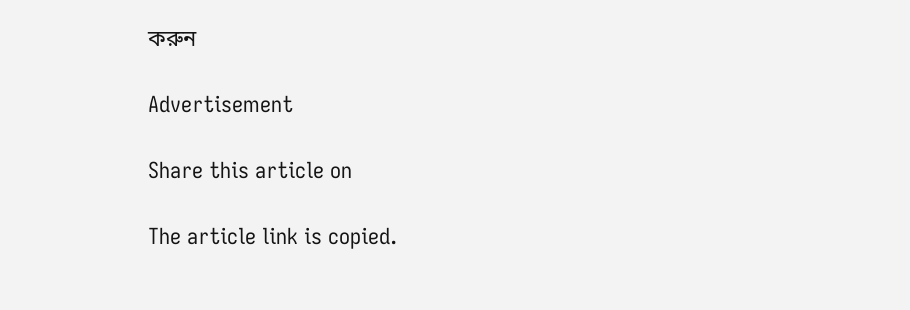করুন

Advertisement

Share this article on

The article link is copied.